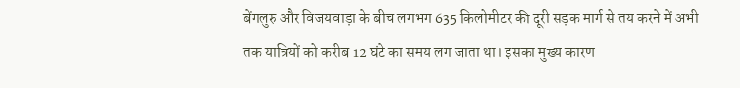बेंगलुरु और विजयवाड़ा के बीच लगभग 635 किलोमीटर की दूरी सड़क मार्ग से तय करने में अभी तक यात्रियों को करीब 12 घंटे का समय लग जाता था। इसका मुख्य कारण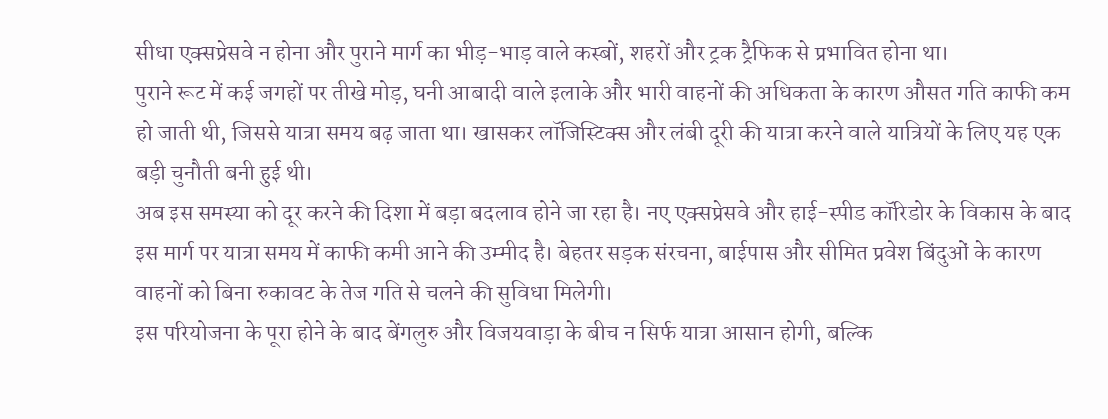सीधा एक्सप्रेसवे न होना और पुराने मार्ग का भीड़-भाड़ वाले कस्बों, शहरों और ट्रक ट्रैफिक से प्रभावित होना था।
पुराने रूट में कई जगहों पर तीखे मोड़, घनी आबादी वाले इलाके और भारी वाहनों की अधिकता के कारण औसत गति काफी कम हो जाती थी, जिससे यात्रा समय बढ़ जाता था। खासकर लॉजिस्टिक्स और लंबी दूरी की यात्रा करने वाले यात्रियों के लिए यह एक बड़ी चुनौती बनी हुई थी।
अब इस समस्या को दूर करने की दिशा में बड़ा बदलाव होने जा रहा है। नए एक्सप्रेसवे और हाई-स्पीड कॉरिडोर के विकास के बाद इस मार्ग पर यात्रा समय में काफी कमी आने की उम्मीद है। बेहतर सड़क संरचना, बाईपास और सीमित प्रवेश बिंदुओं के कारण वाहनों को बिना रुकावट के तेज गति से चलने की सुविधा मिलेगी।
इस परियोजना के पूरा होने के बाद बेंगलुरु और विजयवाड़ा के बीच न सिर्फ यात्रा आसान होगी, बल्कि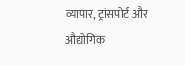व्यापार, ट्रांसपोर्ट और औद्योगिक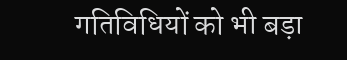गतिविधियों को भी बड़ा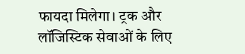फायदा मिलेगा। ट्रक और लॉजिस्टिक सेवाओं के लिए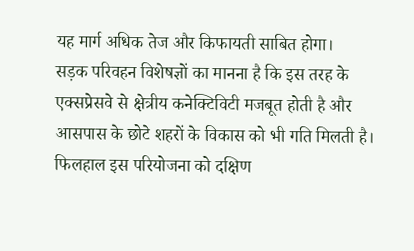यह मार्ग अधिक तेज और किफायती साबित होगा।
सड़क परिवहन विशेषज्ञों का मानना है कि इस तरह के एक्सप्रेसवे से क्षेत्रीय कनेक्टिविटी मजबूत होती है और आसपास के छोटे शहरों के विकास को भी गति मिलती है।
फिलहाल इस परियोजना को दक्षिण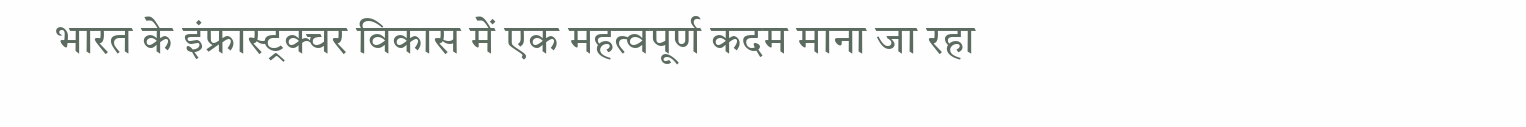भारत के इंफ्रास्ट्रक्चर विकास में एक महत्वपूर्ण कदम माना जा रहा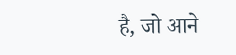है, जो आने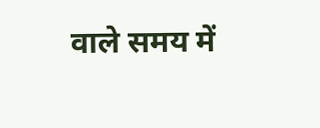वाले समय में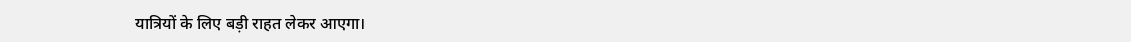यात्रियों के लिए बड़ी राहत लेकर आएगा।